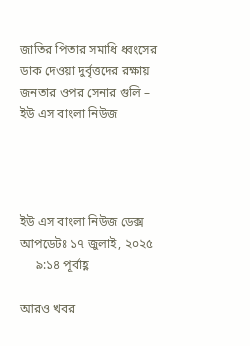জাতির পিতার সমাধি ধ্বংসের ডাক দেওয়া দুর্বৃত্তদের রক্ষায় জনতার ওপর সেনার গুলি – ইউ এস বাংলা নিউজ




ইউ এস বাংলা নিউজ ডেক্স
আপডেটঃ ১৭ জুলাই, ২০২৫
     ৯:১৪ পূর্বাহ্ণ

আরও খবর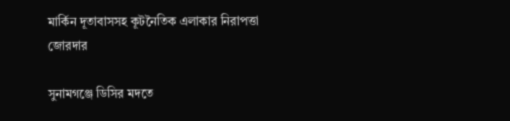মার্কিন দূতাবাসসহ কূটনৈতিক এলাকার নিরাপত্তা জোরদার

সুনামগঞ্জে ডিসির মদতে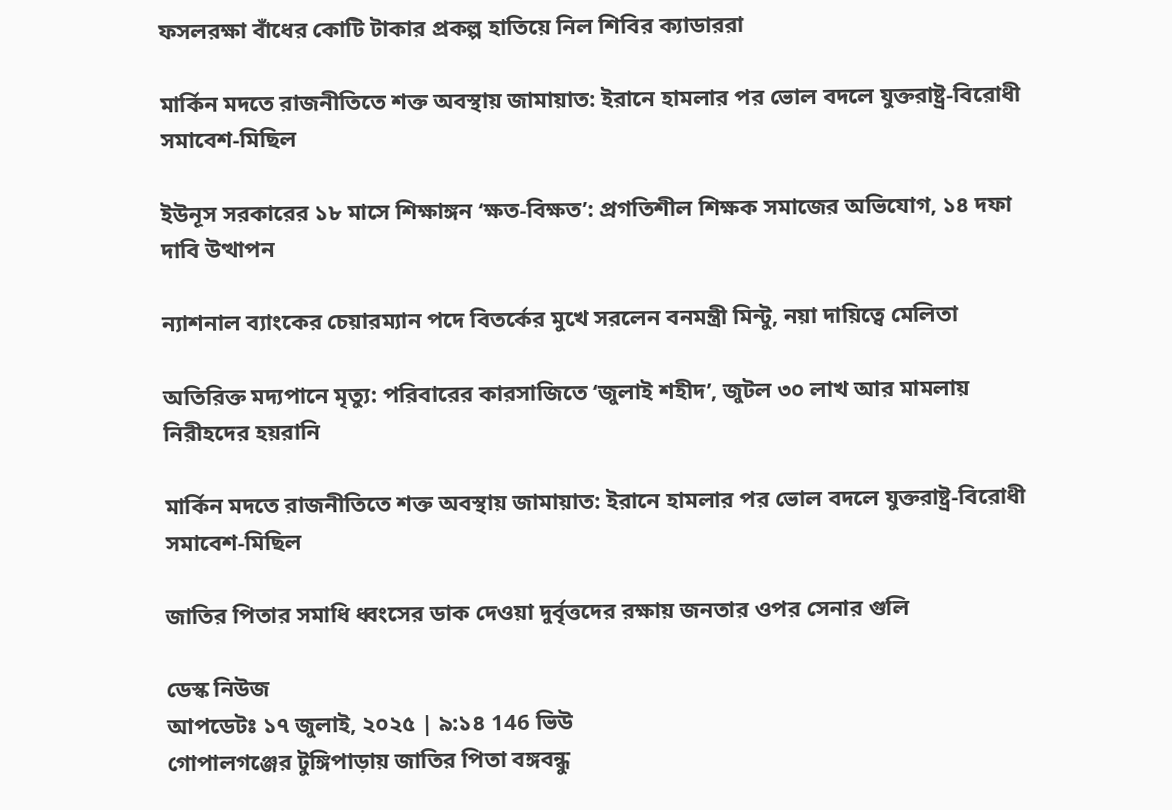ফসলরক্ষা বাঁধের কোটি টাকার প্রকল্প হাতিয়ে নিল শিবির ক্যাডাররা

মার্কিন মদতে রাজনীতিতে শক্ত অবস্থায় জামায়াত: ইরানে হামলার পর ভোল বদলে যুক্তরাষ্ট্র-বিরোধী সমাবেশ-মিছিল

ইউনূস সরকারের ১৮ মাসে শিক্ষাঙ্গন ‘ক্ষত-বিক্ষত’: প্রগতিশীল শিক্ষক সমাজের অভিযোগ, ১৪ দফা দাবি উত্থাপন

ন্যাশনাল ব্যাংকের চেয়ারম্যান পদে বিতর্কের মুখে সরলেন বনমন্ত্রী মিন্টু, নয়া দায়িত্বে মেলিতা

অতিরিক্ত মদ্যপানে মৃত্যু: পরিবারের কারসাজিতে ‘জুলাই শহীদ’, জুটল ৩০ লাখ আর মামলায় নিরীহদের হয়রানি

মার্কিন মদতে রাজনীতিতে শক্ত অবস্থায় জামায়াত: ইরানে হামলার পর ভোল বদলে যুক্তরাষ্ট্র-বিরোধী সমাবেশ-মিছিল

জাতির পিতার সমাধি ধ্বংসের ডাক দেওয়া দুর্বৃত্তদের রক্ষায় জনতার ওপর সেনার গুলি

ডেস্ক নিউজ
আপডেটঃ ১৭ জুলাই, ২০২৫ | ৯:১৪ 146 ভিউ
গোপালগঞ্জের টুঙ্গিপাড়ায় জাতির পিতা বঙ্গবন্ধু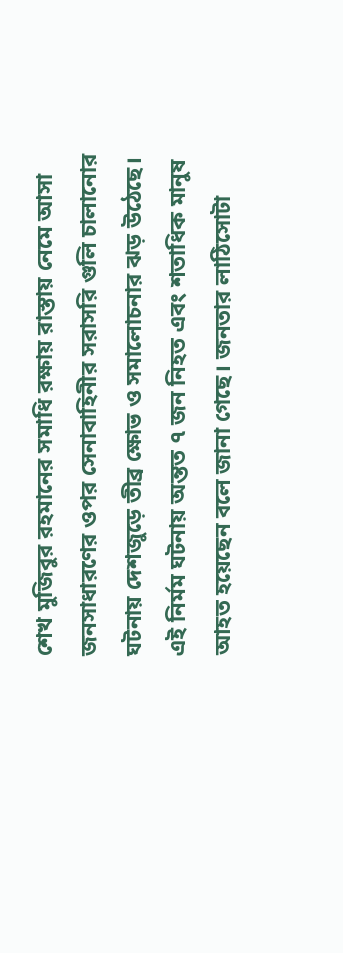শেখ মুজিবুর রহমানের সমাধি রক্ষায় রাস্তায় নেমে আসা জনসাধারণের ওপর সেনাবাহিনীর সরাসরি গুলি চালানোর ঘটনায় দেশজুড়ে তীব্র ক্ষোভ ও সমালোচনার ঝড় উঠেছে। এই নির্মম ঘটনায় অন্তত ৭ জন নিহত এবং শতাধিক মানুষ আহত হয়েছেন বলে জানা গেছে। জনতার লাঠিসোটা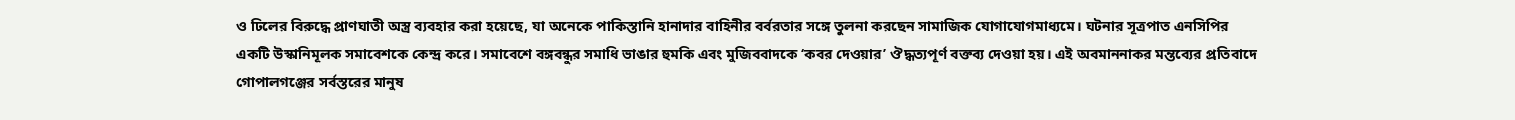ও ঢিলের বিরুদ্ধে প্রাণঘাতী অস্ত্র ব্যবহার করা হয়েছে, যা অনেকে পাকিস্তানি হানাদার বাহিনীর বর্বরতার সঙ্গে তুলনা করছেন সামাজিক যোগাযোগমাধ্যমে। ঘটনার সূত্রপাত এনসিপির একটি উস্কানিমূলক সমাবেশকে কেন্দ্র করে। সমাবেশে বঙ্গবন্ধুর সমাধি ভাঙার হুমকি এবং মুজিববাদকে ‘কবর দেওয়ার’ ঔদ্ধত্যপূর্ণ বক্তব্য দেওয়া হয়। এই অবমাননাকর মন্তব্যের প্রতিবাদে গোপালগঞ্জের সর্বস্তরের মানুষ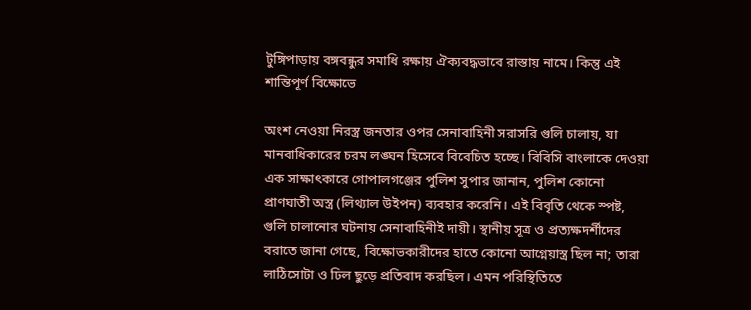টুঙ্গিপাড়ায় বঙ্গবন্ধুর সমাধি রক্ষায় ঐক্যবদ্ধভাবে রাস্তায় নামে। কিন্তু এই শান্তিপূর্ণ বিক্ষোভে

অংশ নেওয়া নিরস্ত্র জনতার ওপর সেনাবাহিনী সরাসরি গুলি চালায়, যা মানবাধিকারের চরম লঙ্ঘন হিসেবে বিবেচিত হচ্ছে। বিবিসি বাংলাকে দেওয়া এক সাক্ষাৎকারে গোপালগঞ্জের পুলিশ সুপার জানান, পুলিশ কোনো প্রাণঘাতী অস্ত্র (লিথ্যাল উইপন) ব্যবহার করেনি। এই বিবৃতি থেকে স্পষ্ট, গুলি চালানোর ঘটনায় সেনাবাহিনীই দায়ী। স্থানীয় সূত্র ও প্রত্যক্ষদর্শীদের বরাতে জানা গেছে, বিক্ষোভকারীদের হাতে কোনো আগ্নেয়াস্ত্র ছিল না; তারা লাঠিসোটা ও ঢিল ছুড়ে প্রতিবাদ করছিল। এমন পরিস্থিতিতে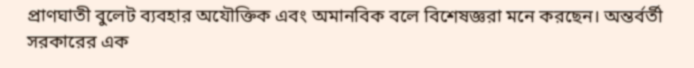প্রাণঘাতী বুলেট ব্যবহার অযৌক্তিক এবং অমানবিক বলে বিশেষজ্ঞরা মনে করছেন। অন্তর্বর্তী সরকারের এক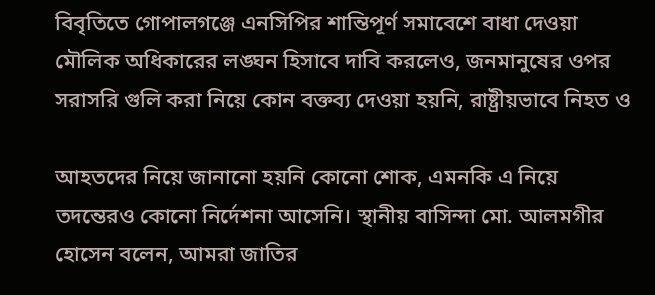বিবৃতিতে গোপালগঞ্জে এনসিপির শান্তিপূর্ণ সমাবেশে বাধা দেওয়া মৌলিক অধিকারের লঙ্ঘন হিসাবে দাবি করলেও, জনমানুষের ওপর সরাসরি গুলি করা নিয়ে কোন বক্তব্য দেওয়া হয়নি, রাষ্ট্রীয়ভাবে নিহত ও

আহতদের নিয়ে জানানো হয়নি কোনো শোক, এমনকি এ নিয়ে তদন্তেরও কোনো নির্দেশনা আসেনি। স্থানীয় বাসিন্দা মো. আলমগীর হোসেন বলেন, আমরা জাতির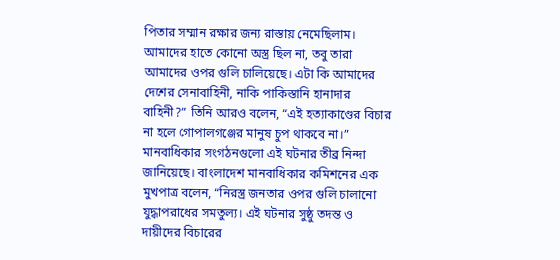পিতার সম্মান রক্ষার জন্য রাস্তায় নেমেছিলাম। আমাদের হাতে কোনো অস্ত্র ছিল না, তবু তারা আমাদের ওপর গুলি চালিয়েছে। এটা কি আমাদের দেশের সেনাবাহিনী, নাকি পাকিস্তানি হানাদার বাহিনী?” তিনি আরও বলেন, “এই হত্যাকাণ্ডের বিচার না হলে গোপালগঞ্জের মানুষ চুপ থাকবে না।” মানবাধিকার সংগঠনগুলো এই ঘটনার তীব্র নিন্দা জানিয়েছে। বাংলাদেশ মানবাধিকার কমিশনের এক মুখপাত্র বলেন, “নিরস্ত্র জনতার ওপর গুলি চালানো যুদ্ধাপরাধের সমতুল্য। এই ঘটনার সুষ্ঠু তদন্ত ও দায়ীদের বিচারের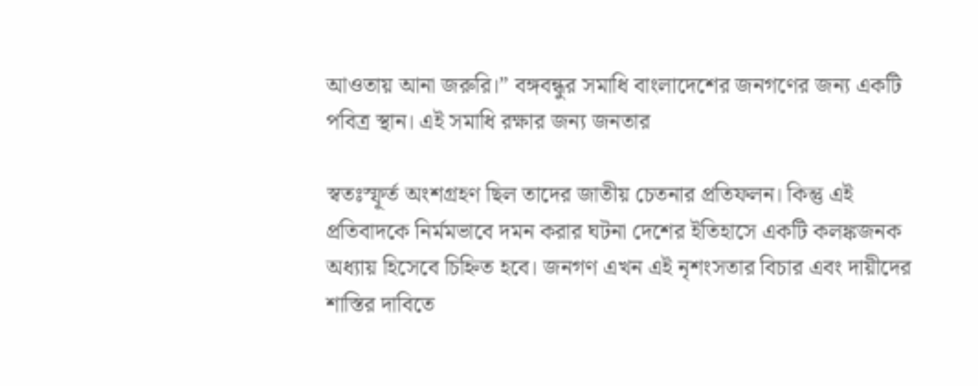আওতায় আনা জরুরি।” বঙ্গবন্ধুর সমাধি বাংলাদেশের জনগণের জন্য একটি পবিত্র স্থান। এই সমাধি রক্ষার জন্য জনতার

স্বতঃস্ফূর্ত অংশগ্রহণ ছিল তাদের জাতীয় চেতনার প্রতিফলন। কিন্তু এই প্রতিবাদকে নির্মমভাবে দমন করার ঘটনা দেশের ইতিহাসে একটি কলঙ্কজনক অধ্যায় হিসেবে চিহ্নিত হবে। জনগণ এখন এই নৃশংসতার বিচার এবং দায়ীদের শাস্তির দাবিতে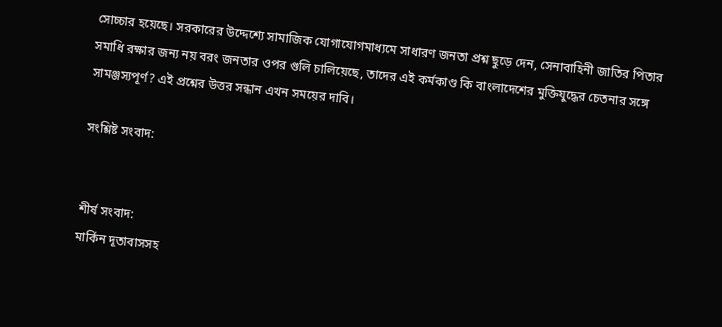সোচ্চার হয়েছে। সরকারের উদ্দেশ্যে সামাজিক যোগাযোগমাধ্যমে সাধারণ জনতা প্রশ্ন ছুড়ে দেন, সেনাবাহিনী জাতির পিতার সমাধি রক্ষার জন্য নয় বরং জনতার ওপর গুলি চালিয়েছে, তাদের এই কর্মকাণ্ড কি বাংলাদেশের মুক্তিযুদ্ধের চেতনার সঙ্গে সামঞ্জস্যপূর্ণ? এই প্রশ্নের উত্তর সন্ধান এখন সময়ের দাবি।

সংশ্লিষ্ট সংবাদ:


শীর্ষ সংবাদ:
মার্কিন দূতাবাসসহ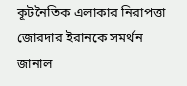কূটনৈতিক এলাকার নিরাপত্তা জোরদার ইরানকে সমর্থন জানাল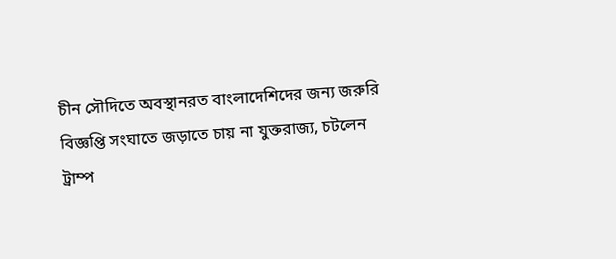চীন সৌদিতে অবস্থানরত বাংলাদেশিদের জন্য জরু‌রি বিজ্ঞ‌প্তি সংঘাতে জড়াতে চায় না যুক্তরাজ্য, চটলেন ট্রাম্প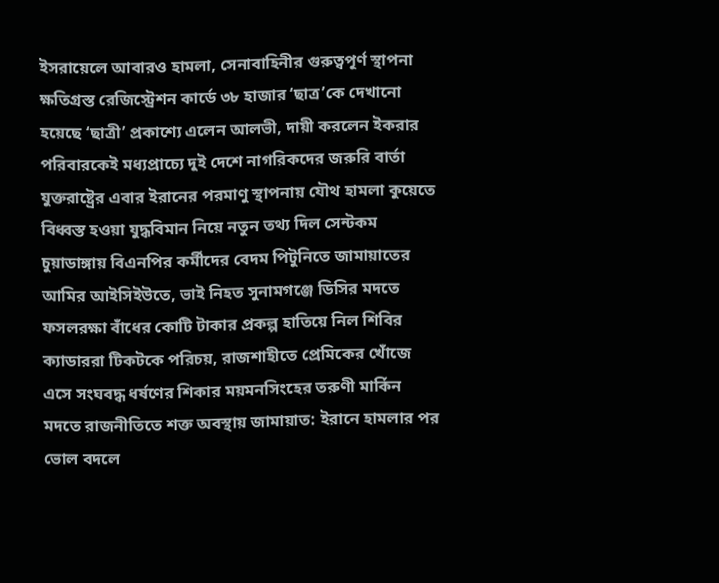ইসরায়েলে আবারও হামলা, সেনাবাহিনীর গুরুত্বপূর্ণ স্থাপনা ক্ষতিগ্রস্ত রেজিস্ট্রেশন কার্ডে ৩৮ হাজার ‘ছাত্র’কে দেখানো হয়েছে ‘ছাত্রী’ প্রকাশ্যে এলেন আলভী, দায়ী করলেন ইকরার পরিবারকেই মধ্যপ্রাচ্যে দুই দেশে নাগরিকদের জরুরি বার্তা যুক্তরাষ্ট্রের এবার ইরানের পরমাণু স্থাপনায় যৌথ হামলা কুয়েতে বিধ্বস্ত হওয়া যুদ্ধবিমান নিয়ে নতুন তথ্য দিল সেন্টকম চুয়াডাঙ্গায় বিএনপির কর্মীদের বেদম পিটুনিতে জামায়াতের আমির আইসিইউতে, ভাই নিহত সুনামগঞ্জে ডিসির মদতে ফসলরক্ষা বাঁধের কোটি টাকার প্রকল্প হাতিয়ে নিল শিবির ক্যাডাররা টিকটকে পরিচয়, রাজশাহীতে প্রেমিকের খোঁজে এসে সংঘবদ্ধ ধর্ষণের শিকার ময়মনসিংহের তরুণী মার্কিন মদতে রাজনীতিতে শক্ত অবস্থায় জামায়াত: ইরানে হামলার পর ভোল বদলে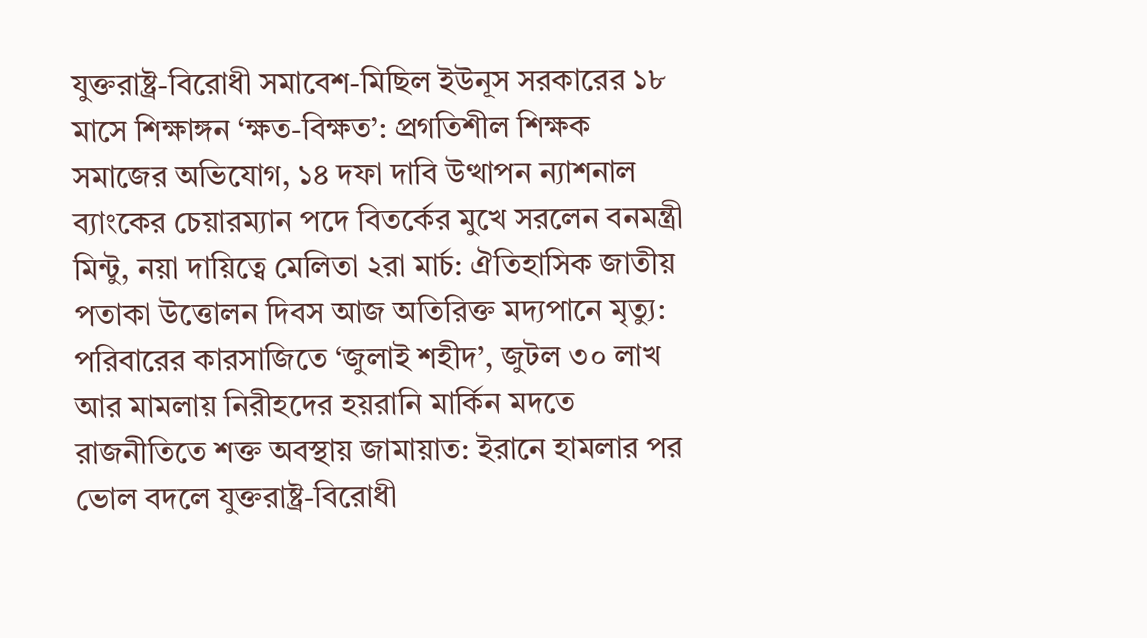যুক্তরাষ্ট্র-বিরোধী সমাবেশ-মিছিল ইউনূস সরকারের ১৮ মাসে শিক্ষাঙ্গন ‘ক্ষত-বিক্ষত’: প্রগতিশীল শিক্ষক সমাজের অভিযোগ, ১৪ দফা দাবি উত্থাপন ন্যাশনাল ব্যাংকের চেয়ারম্যান পদে বিতর্কের মুখে সরলেন বনমন্ত্রী মিন্টু, নয়া দায়িত্বে মেলিতা ২রা মার্চ: ঐতিহাসিক জাতীয় পতাকা উত্তোলন দিবস আজ অতিরিক্ত মদ্যপানে মৃত্যু: পরিবারের কারসাজিতে ‘জুলাই শহীদ’, জুটল ৩০ লাখ আর মামলায় নিরীহদের হয়রানি মার্কিন মদতে রাজনীতিতে শক্ত অবস্থায় জামায়াত: ইরানে হামলার পর ভোল বদলে যুক্তরাষ্ট্র-বিরোধী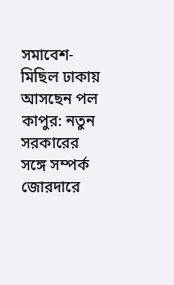সমাবেশ-মিছিল ঢাকায় আসছেন পল কাপুর: নতুন সরকারের সঙ্গে সম্পর্ক জোরদারে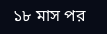১৮ মাস পর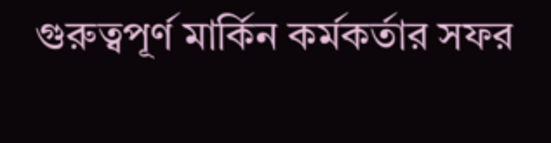গুরুত্বপূর্ণ মার্কিন কর্মকর্তার সফর